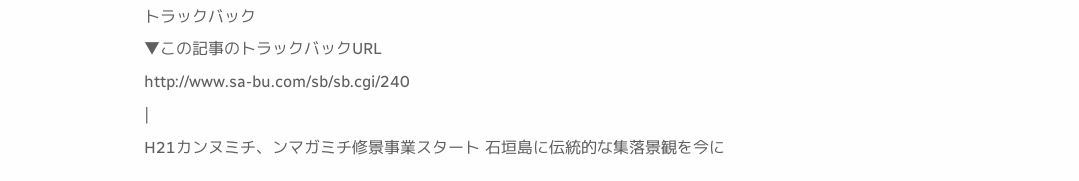トラックバック
▼この記事のトラックバックURL
http://www.sa-bu.com/sb/sb.cgi/240
|
H21カンヌミチ、ンマガミチ修景事業スタート 石垣島に伝統的な集落景観を今に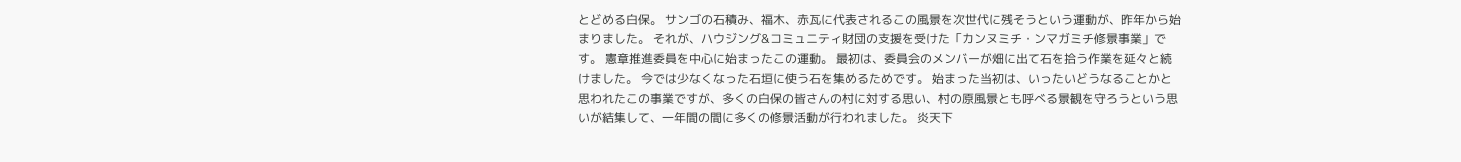とどめる白保。 サンゴの石積み、福木、赤瓦に代表されるこの風景を次世代に残そうという運動が、昨年から始まりました。 それが、ハウジング&コミュニティ財団の支援を受けた「カンヌミチ・ンマガミチ修景事業」です。 憲章推進委員を中心に始まったこの運動。 最初は、委員会のメンバーが畑に出て石を拾う作業を延々と続けました。 今では少なくなった石垣に使う石を集めるためです。 始まった当初は、いったいどうなることかと思われたこの事業ですが、多くの白保の皆さんの村に対する思い、村の原風景とも呼べる景観を守ろうという思いが結集して、一年間の間に多くの修景活動が行われました。 炎天下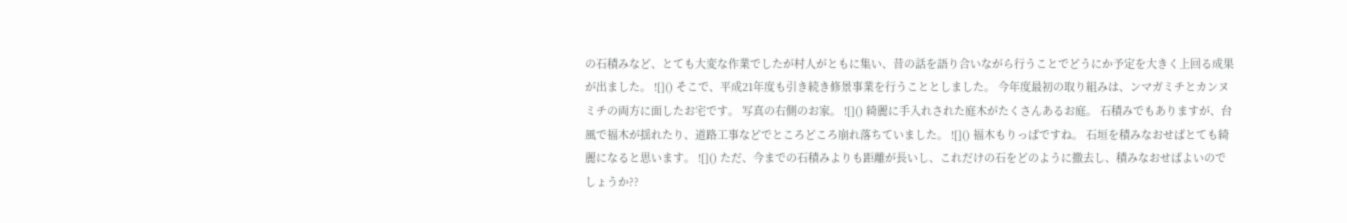の石積みなど、とても大変な作業でしたが村人がともに集い、昔の話を語り合いながら行うことでどうにか予定を大きく上回る成果が出ました。 ![]() そこで、平成21年度も引き続き修景事業を行うこととしました。 今年度最初の取り組みは、ンマガミチとカンヌミチの両方に面したお宅です。 写真の右側のお家。 ![]() 綺麗に手入れされた庭木がたくさんあるお庭。 石積みでもありますが、台風で福木が揺れたり、道路工事などでところどころ崩れ落ちていました。 ![]() 福木もりっぱですね。 石垣を積みなおせばとても綺麗になると思います。 ![]() ただ、今までの石積みよりも距離が長いし、これだけの石をどのように撤去し、積みなおせばよいのでしょうか??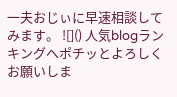一夫おじぃに早速相談してみます。 ![]() 人気blogランキングへポチッとよろしくお願いしま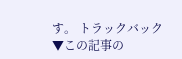す。 トラックバック
▼この記事の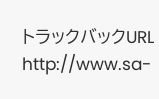トラックバックURL
http://www.sa-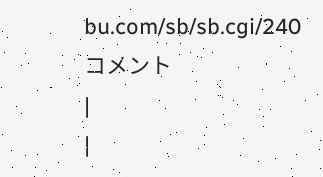bu.com/sb/sb.cgi/240
コメント
|
|